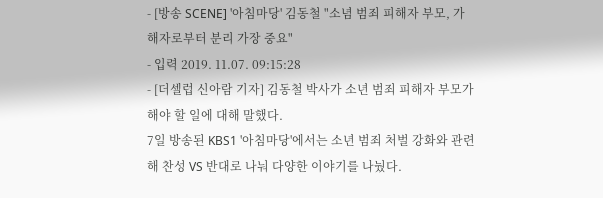- [방송 SCENE] '아침마당' 김동철 "소념 범죄 피해자 부모, 가해자로부터 분리 가장 중요"
- 입력 2019. 11.07. 09:15:28
- [더셀럽 신아람 기자] 김동철 박사가 소년 범죄 피해자 부모가 해야 할 일에 대해 말했다.
7일 방송된 KBS1 '아침마당'에서는 소년 범죄 처벌 강화와 관련해 찬성 VS 반대로 나눠 다양한 이야기를 나눴다.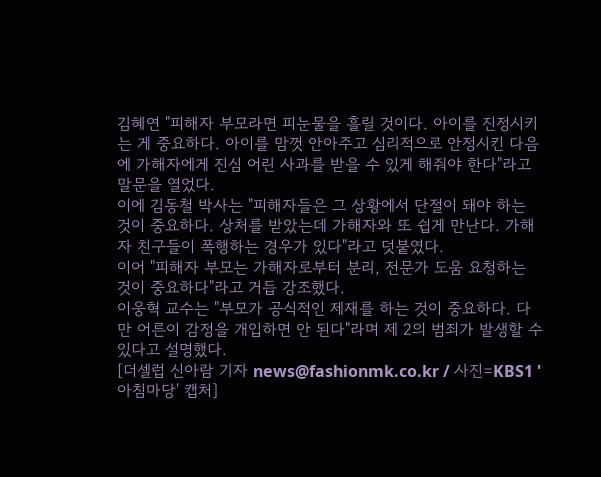김혜연 "피해자 부모라면 피눈물을 흘릴 것이다. 아이를 진정시키는 게 중요하다. 아이를 맘껏 안아주고 심리적으로 안정시킨 다음에 가해자에게 진심 어린 사과를 받을 수 있게 해줘야 한다"라고 말문을 열었다.
이에 김동철 박사는 "피해자들은 그 상황에서 단절이 돼야 하는 것이 중요하다. 상처를 받았는데 가해자와 또 쉽게 만난다. 가해자 친구들이 폭행하는 경우가 있다"라고 덧붙였다.
이어 "피해자 부모는 가해자로부터 분리, 전문가 도움 요청하는 것이 중요하다"라고 거듭 강조했다.
이웅혁 교수는 "부모가 공식적인 제재를 하는 것이 중요하다. 다만 어른이 감정을 개입하면 안 된다"라며 제 2의 범죄가 발생할 수 있다고 설명했다.
[더셀럽 신아람 기자 news@fashionmk.co.kr / 사진=KBS1 '아침마당' 캡처]